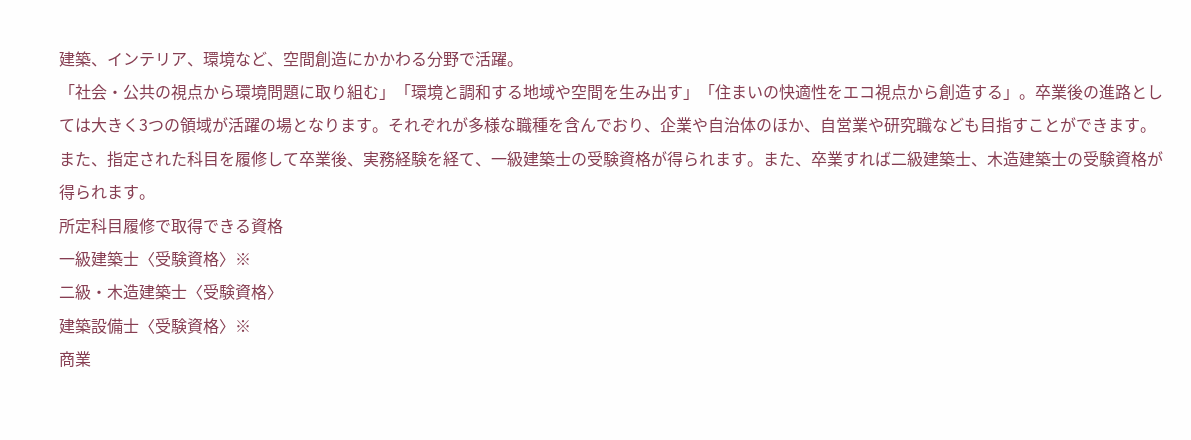建築、インテリア、環境など、空間創造にかかわる分野で活躍。
「社会・公共の視点から環境問題に取り組む」「環境と調和する地域や空間を生み出す」「住まいの快適性をエコ視点から創造する」。卒業後の進路としては大きく3つの領域が活躍の場となります。それぞれが多様な職種を含んでおり、企業や自治体のほか、自営業や研究職なども目指すことができます。また、指定された科目を履修して卒業後、実務経験を経て、一級建築士の受験資格が得られます。また、卒業すれば二級建築士、木造建築士の受験資格が得られます。
所定科目履修で取得できる資格
一級建築士〈受験資格〉※
二級・木造建築士〈受験資格〉
建築設備士〈受験資格〉※
商業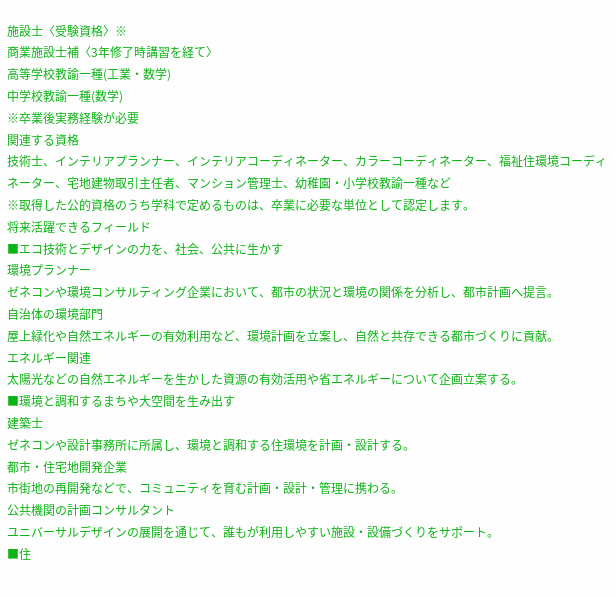施設士〈受験資格〉※
商業施設士補〈3年修了時講習を経て〉
高等学校教諭一種(工業・数学)
中学校教諭一種(数学)
※卒業後実務経験が必要
関連する資格
技術士、インテリアプランナー、インテリアコーディネーター、カラーコーディネーター、福祉住環境コーディネーター、宅地建物取引主任者、マンション管理士、幼稚園・小学校教諭一種など
※取得した公的資格のうち学科で定めるものは、卒業に必要な単位として認定します。
将来活躍できるフィールド
■エコ技術とデザインの力を、社会、公共に生かす
環境プランナー
ゼネコンや環境コンサルティング企業において、都市の状況と環境の関係を分析し、都市計画へ提言。
自治体の環境部門
屋上緑化や自然エネルギーの有効利用など、環境計画を立案し、自然と共存できる都市づくりに貢献。
エネルギー関連
太陽光などの自然エネルギーを生かした資源の有効活用や省エネルギーについて企画立案する。
■環境と調和するまちや大空間を生み出す
建築士
ゼネコンや設計事務所に所属し、環境と調和する住環境を計画・設計する。
都市・住宅地開発企業
市街地の再開発などで、コミュニティを育む計画・設計・管理に携わる。
公共機関の計画コンサルタント
ユニバーサルデザインの展開を通じて、誰もが利用しやすい施設・設備づくりをサポート。
■住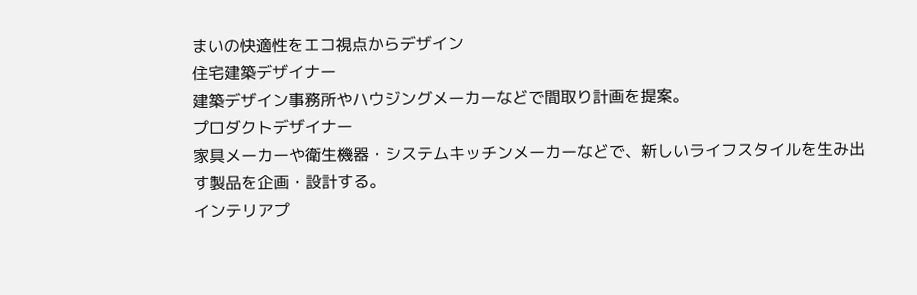まいの快適性をエコ視点からデザイン
住宅建築デザイナー
建築デザイン事務所やハウジングメーカーなどで間取り計画を提案。
プロダクトデザイナー
家具メーカーや衛生機器・システムキッチンメーカーなどで、新しいライフスタイルを生み出す製品を企画・設計する。
インテリアプ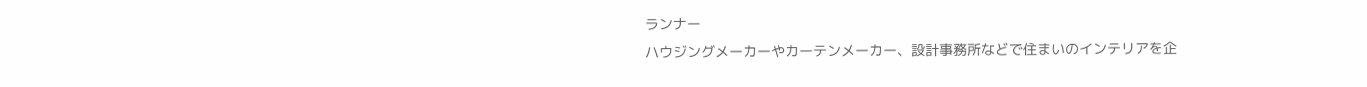ランナー
ハウジングメーカーやカーテンメーカー、設計事務所などで住まいのインテリアを企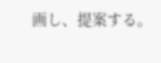画し、提案する。